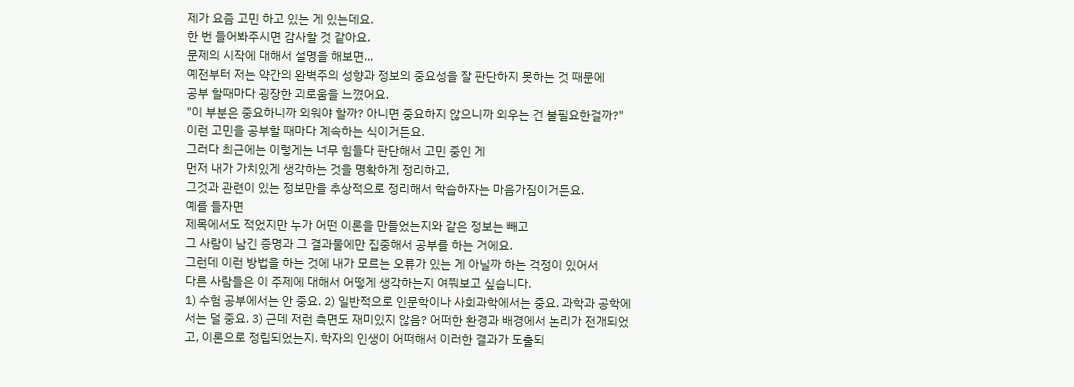제가 요즘 고민 하고 있는 게 있는데요.
한 번 들어봐주시면 감사할 것 같아요.
문제의 시작에 대해서 설명을 해보면...
예전부터 저는 약간의 완벽주의 성향과 정보의 중요성을 잘 판단하지 못하는 것 때문에
공부 할때마다 굉장한 괴로움을 느꼈어요.
"이 부분은 중요하니까 외워야 할까? 아니면 중요하지 않으니까 외우는 건 불필요한걸까?"
이런 고민을 공부할 때마다 계속하는 식이거든요.
그러다 최근에는 이렇게는 너무 힘들다 판단해서 고민 중인 게
먼저 내가 가치있게 생각하는 것을 명확하게 정리하고,
그것과 관련이 있는 정보만을 추상적으로 정리해서 학습하자는 마음가짐이거든요.
예를 들자면
제목에서도 적었지만 누가 어떤 이론을 만들었는지와 같은 정보는 빼고
그 사람이 남긴 증명과 그 결과물에만 집중해서 공부를 하는 거에요.
그런데 이런 방법을 하는 것에 내가 모르는 오류가 있는 게 아닐까 하는 걱정이 있어서
다른 사람들은 이 주제에 대해서 어떻게 생각하는지 여쭤보고 싶습니다.
1) 수험 공부에서는 안 중요. 2) 일반적으로 인문학이나 사회과학에서는 중요. 과학과 공학에서는 덜 중요. 3) 근데 저런 측면도 재미있지 않음? 어떠한 환경과 배경에서 논리가 전개되었고, 이론으로 정립되었는지. 학자의 인생이 어떠해서 이러한 결과가 도출되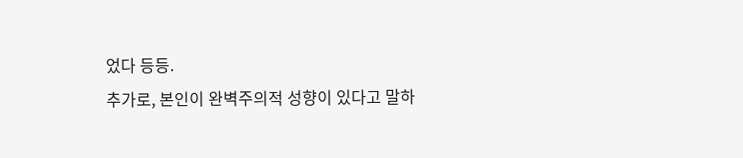었다 등등.
추가로, 본인이 완벽주의적 성향이 있다고 말하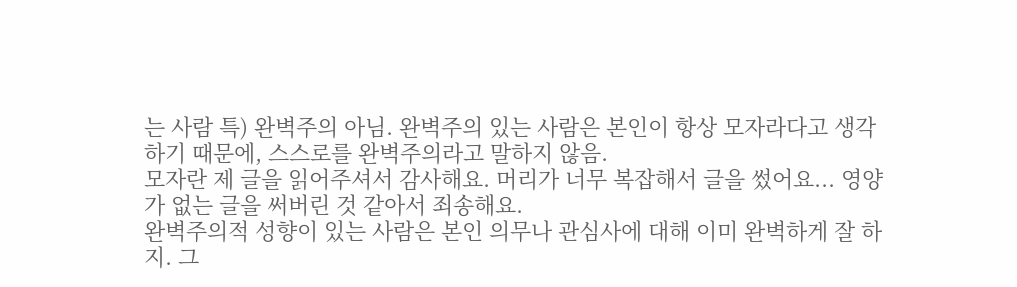는 사람 특) 완벽주의 아님. 완벽주의 있는 사람은 본인이 항상 모자라다고 생각하기 때문에, 스스로를 완벽주의라고 말하지 않음.
모자란 제 글을 읽어주셔서 감사해요. 머리가 너무 복잡해서 글을 썼어요... 영양가 없는 글을 써버린 것 같아서 죄송해요.
완벽주의적 성향이 있는 사람은 본인 의무나 관심사에 대해 이미 완벽하게 잘 하지. 그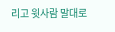리고 윗사람 말대로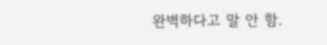완벽하다고 말 안 함.